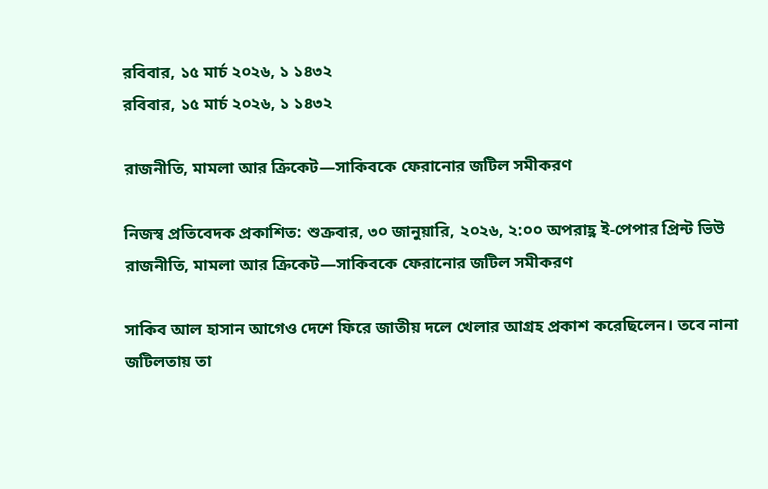রবিবার, ১৫ মার্চ ২০২৬, ১ ১৪৩২
রবিবার, ১৫ মার্চ ২০২৬, ১ ১৪৩২

রাজনীতি, মামলা আর ক্রিকেট—সাকিবকে ফেরানোর জটিল সমীকরণ

নিজস্ব প্রতিবেদক প্রকাশিত: শুক্রবার, ৩০ জানুয়ারি, ২০২৬, ২:০০ অপরাহ্ণ ই-পেপার প্রিন্ট ভিউ
রাজনীতি, মামলা আর ক্রিকেট—সাকিবকে ফেরানোর জটিল সমীকরণ

সাকিব আল হাসান আগেও দেশে ফিরে জাতীয় দলে খেলার আগ্রহ প্রকাশ করেছিলেন। তবে নানা জটিলতায় তা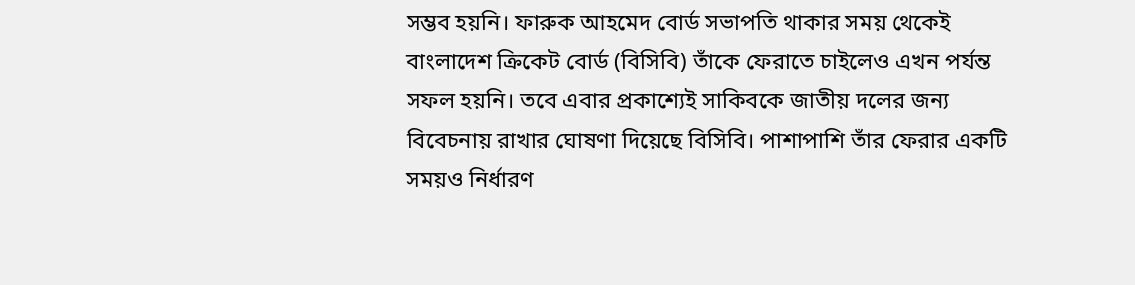সম্ভব হয়নি। ফারুক আহমেদ বোর্ড সভাপতি থাকার সময় থেকেই বাংলাদেশ ক্রিকেট বোর্ড (বিসিবি) তাঁকে ফেরাতে চাইলেও এখন পর্যন্ত সফল হয়নি। তবে এবার প্রকাশ্যেই সাকিবকে জাতীয় দলের জন্য বিবেচনায় রাখার ঘোষণা দিয়েছে বিসিবি। পাশাপাশি তাঁর ফেরার একটি সময়ও নির্ধারণ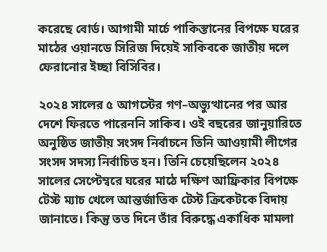করেছে বোর্ড। আগামী মার্চে পাকিস্তানের বিপক্ষে ঘরের মাঠের ওয়ানডে সিরিজ দিয়েই সাকিবকে জাতীয় দলে ফেরানোর ইচ্ছা বিসিবির।

২০২৪ সালের ৫ আগস্টের গণ–অভ্যুত্থানের পর আর দেশে ফিরতে পারেননি সাকিব। ওই বছরের জানুয়ারিতে অনুষ্ঠিত জাতীয় সংসদ নির্বাচনে তিনি আওয়ামী লীগের সংসদ সদস্য নির্বাচিত হন। তিনি চেয়েছিলেন ২০২৪ সালের সেপ্টেম্বরে ঘরের মাঠে দক্ষিণ আফ্রিকার বিপক্ষে টেস্ট ম্যাচ খেলে আন্তর্জাতিক টেস্ট ক্রিকেটকে বিদায় জানাতে। কিন্তু তত দিনে তাঁর বিরুদ্ধে একাধিক মামলা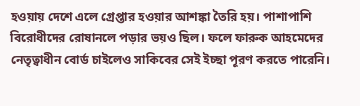হওয়ায় দেশে এলে গ্রেপ্তার হওয়ার আশঙ্কা তৈরি হয়। পাশাপাশি বিরোধীদের রোষানলে পড়ার ভয়ও ছিল। ফলে ফারুক আহমেদের নেতৃত্বাধীন বোর্ড চাইলেও সাকিবের সেই ইচ্ছা পূরণ করতে পারেনি।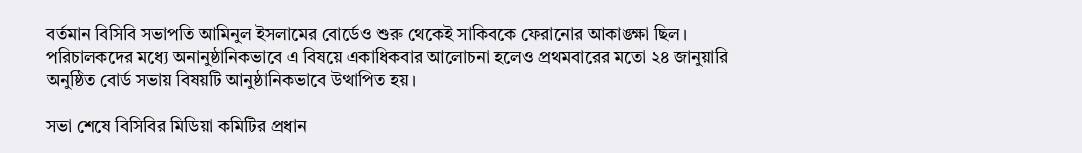বর্তমান বিসিবি সভাপতি আমিনুল ইসলামের বোর্ডেও শুরু থেকেই সাকিবকে ফেরানোর আকাঙ্ক্ষা ছিল। পরিচালকদের মধ্যে অনানুষ্ঠানিকভাবে এ বিষয়ে একাধিকবার আলোচনা হলেও প্রথমবারের মতো ২৪ জানুয়ারি অনুষ্ঠিত বোর্ড সভায় বিষয়টি আনুষ্ঠানিকভাবে উত্থাপিত হয়।

সভা শেষে বিসিবির মিডিয়া কমিটির প্রধান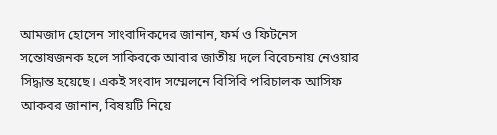আমজাদ হোসেন সাংবাদিকদের জানান, ফর্ম ও ফিটনেস সন্তোষজনক হলে সাকিবকে আবার জাতীয় দলে বিবেচনায় নেওয়ার সিদ্ধান্ত হয়েছে। একই সংবাদ সম্মেলনে বিসিবি পরিচালক আসিফ আকবর জানান, বিষয়টি নিয়ে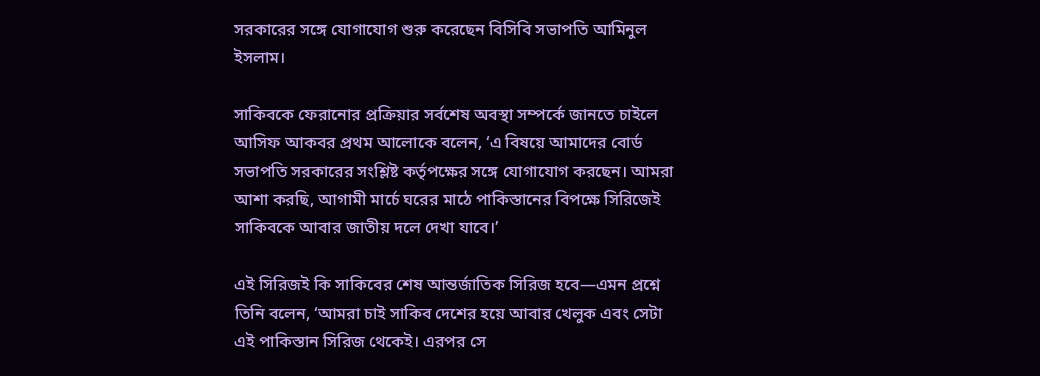সরকারের সঙ্গে যোগাযোগ শুরু করেছেন বিসিবি সভাপতি আমিনুল ইসলাম।

সাকিবকে ফেরানোর প্রক্রিয়ার সর্বশেষ অবস্থা সম্পর্কে জানতে চাইলে আসিফ আকবর প্রথম আলোকে বলেন, ‘এ বিষয়ে আমাদের বোর্ড সভাপতি সরকারের সংশ্লিষ্ট কর্তৃপক্ষের সঙ্গে যোগাযোগ করছেন। আমরা আশা করছি, আগামী মার্চে ঘরের মাঠে পাকিস্তানের বিপক্ষে সিরিজেই সাকিবকে আবার জাতীয় দলে দেখা যাবে।’

এই সিরিজই কি সাকিবের শেষ আন্তর্জাতিক সিরিজ হবে—এমন প্রশ্নে তিনি বলেন, ‘আমরা চাই সাকিব দেশের হয়ে আবার খেলুক এবং সেটা এই পাকিস্তান সিরিজ থেকেই। এরপর সে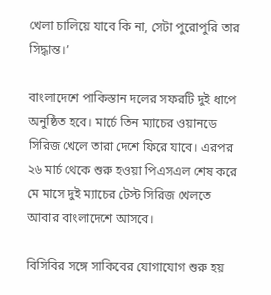খেলা চালিয়ে যাবে কি না, সেটা পুরোপুরি তার সিদ্ধান্ত।’

বাংলাদেশে পাকিস্তান দলের সফরটি দুই ধাপে অনুষ্ঠিত হবে। মার্চে তিন ম্যাচের ওয়ানডে সিরিজ খেলে তারা দেশে ফিরে যাবে। এরপর ২৬ মার্চ থেকে শুরু হওয়া পিএসএল শেষ করে মে মাসে দুই ম্যাচের টেস্ট সিরিজ খেলতে আবার বাংলাদেশে আসবে।

বিসিবির সঙ্গে সাকিবের যোগাযোগ শুরু হয়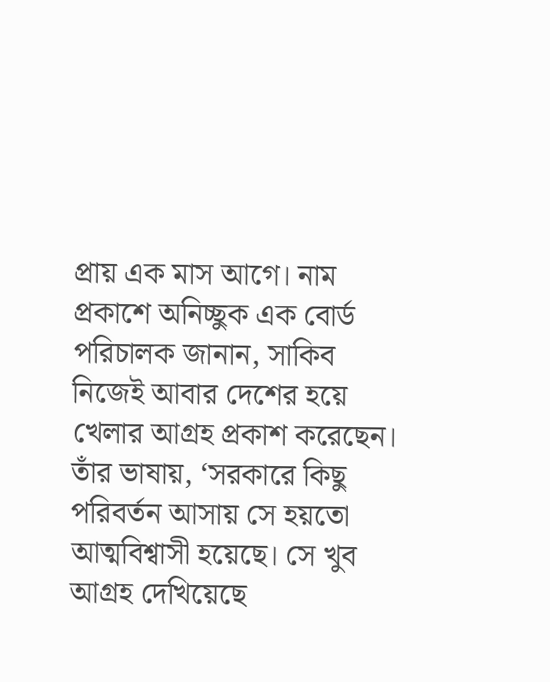প্রায় এক মাস আগে। নাম প্রকাশে অনিচ্ছুক এক বোর্ড পরিচালক জানান, সাকিব নিজেই আবার দেশের হয়ে খেলার আগ্রহ প্রকাশ করেছেন। তাঁর ভাষায়, ‘সরকারে কিছু পরিবর্তন আসায় সে হয়তো আত্মবিশ্বাসী হয়েছে। সে খুব আগ্রহ দেখিয়েছে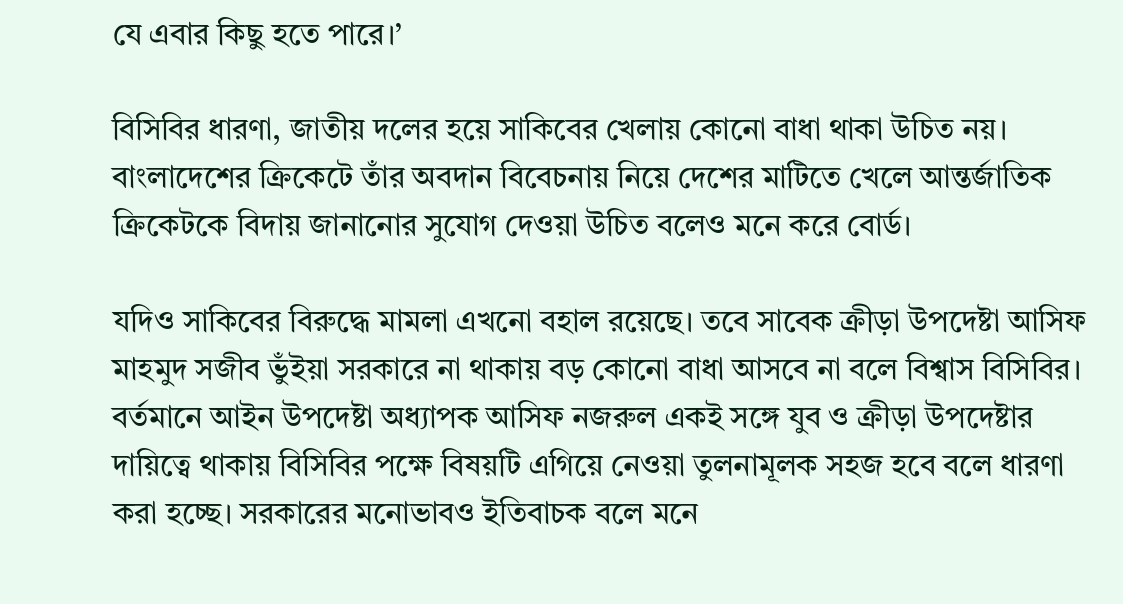যে এবার কিছু হতে পারে।’

বিসিবির ধারণা, জাতীয় দলের হয়ে সাকিবের খেলায় কোনো বাধা থাকা উচিত নয়। বাংলাদেশের ক্রিকেটে তাঁর অবদান বিবেচনায় নিয়ে দেশের মাটিতে খেলে আন্তর্জাতিক ক্রিকেটকে বিদায় জানানোর সুযোগ দেওয়া উচিত বলেও মনে করে বোর্ড।

যদিও সাকিবের বিরুদ্ধে মামলা এখনো বহাল রয়েছে। তবে সাবেক ক্রীড়া উপদেষ্টা আসিফ মাহমুদ সজীব ভুঁইয়া সরকারে না থাকায় বড় কোনো বাধা আসবে না বলে বিশ্বাস বিসিবির। বর্তমানে আইন উপদেষ্টা অধ্যাপক আসিফ নজরুল একই সঙ্গে যুব ও ক্রীড়া উপদেষ্টার দায়িত্বে থাকায় বিসিবির পক্ষে বিষয়টি এগিয়ে নেওয়া তুলনামূলক সহজ হবে বলে ধারণা করা হচ্ছে। সরকারের মনোভাবও ইতিবাচক বলে মনে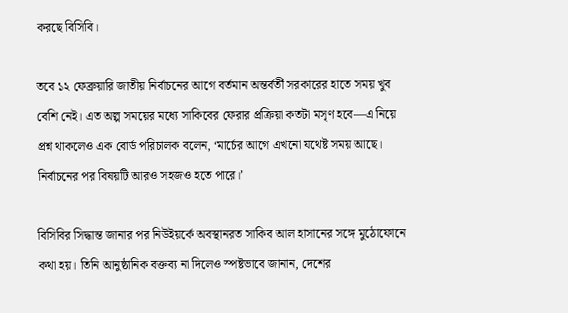করছে বিসিবি।

তবে ১২ ফেব্রুয়ারি জাতীয় নির্বাচনের আগে বর্তমান অন্তর্বর্তী সরকারের হাতে সময় খুব বেশি নেই। এত অল্প সময়ের মধ্যে সাকিবের ফেরার প্রক্রিয়া কতটা মসৃণ হবে—এ নিয়ে প্রশ্ন থাকলেও এক বোর্ড পরিচালক বলেন, ‘মার্চের আগে এখনো যথেষ্ট সময় আছে। নির্বাচনের পর বিষয়টি আরও সহজও হতে পারে।’

বিসিবির সিদ্ধান্ত জানার পর নিউইয়র্কে অবস্থানরত সাকিব আল হাসানের সঙ্গে মুঠোফোনে কথা হয়। তিনি আনুষ্ঠানিক বক্তব্য না দিলেও স্পষ্টভাবে জানান, দেশের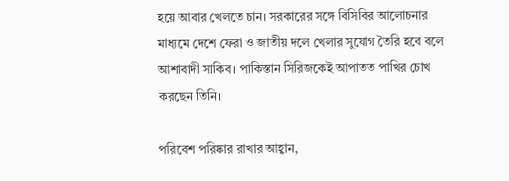হয়ে আবার খেলতে চান। সরকারের সঙ্গে বিসিবির আলোচনার মাধ্যমে দেশে ফেরা ও জাতীয় দলে খেলার সুযোগ তৈরি হবে বলে আশাবাদী সাকিব। পাকিস্তান সিরিজকেই আপাতত পাখির চোখ করছেন তিনি।

পরিবেশ পরিষ্কার রাখার আহ্বান,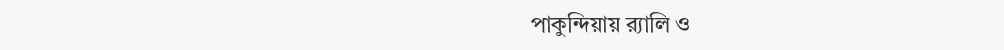পাকুন্দিয়ায় র‍্যালি ও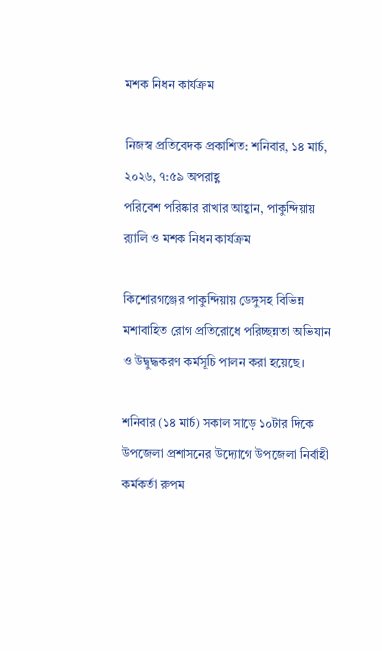মশক নিধন কার্যক্রম

নিজস্ব প্রতিবেদক প্রকাশিত: শনিবার, ১৪ মার্চ, ২০২৬, ৭:৫৯ অপরাহ্ণ
পরিবেশ পরিষ্কার রাখার আহ্বান, পাকুন্দিয়ায় র‍্যালি ও মশক নিধন কার্যক্রম

কিশোরগঞ্জের পাকুন্দিয়ায় ডেঙ্গুসহ বিভিন্ন মশাবাহিত রোগ প্রতিরোধে পরিচ্ছন্নতা অভিযান ও উদ্বুদ্ধকরণ কর্মসূচি পালন করা হয়েছে।

শনিবার (১৪ মার্চ) সকাল সাড়ে ১০টার দিকে উপজেলা প্রশাসনের উদ্যোগে উপজেলা নির্বাহী কর্মকর্তা রুপম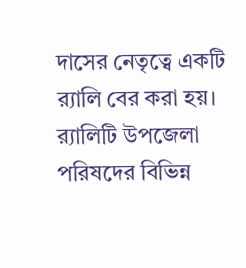দাসের নেতৃত্বে একটি র‍্যালি বের করা হয়। র‍্যালিটি উপজেলা পরিষদের বিভিন্ন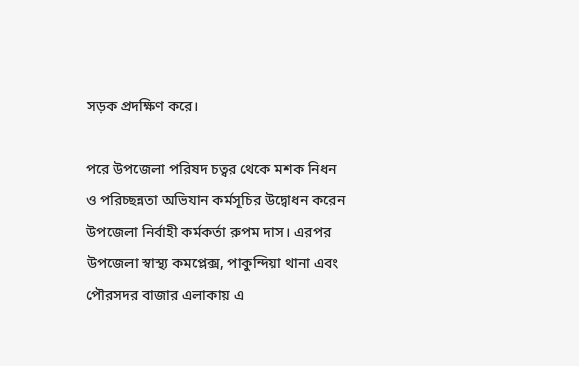সড়ক প্রদক্ষিণ করে।

পরে উপজেলা পরিষদ চত্বর থেকে মশক নিধন ও পরিচ্ছন্নতা অভিযান কর্মসূচির উদ্বোধন করেন উপজেলা নির্বাহী কর্মকর্তা রুপম দাস। এরপর উপজেলা স্বাস্থ্য কমপ্লেক্স, পাকুন্দিয়া থানা এবং পৌরসদর বাজার এলাকায় এ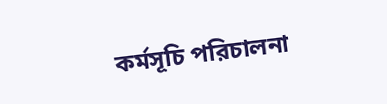কর্মসূচি পরিচালনা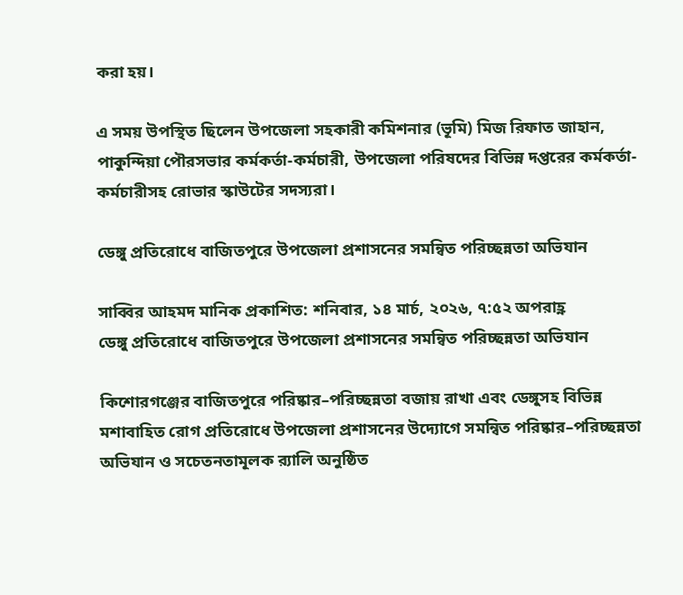করা হয়।

এ সময় উপস্থিত ছিলেন উপজেলা সহকারী কমিশনার (ভূমি) মিজ রিফাত জাহান, পাকুন্দিয়া পৌরসভার কর্মকর্তা-কর্মচারী, উপজেলা পরিষদের বিভিন্ন দপ্তরের কর্মকর্তা-কর্মচারীসহ রোভার স্কাউটের সদস্যরা।

ডেঙ্গু প্রতিরোধে বাজিতপুরে উপজেলা প্রশাসনের সমন্বিত পরিচ্ছন্নতা অভিযান

সাব্বির আহমদ মানিক প্রকাশিত: শনিবার, ১৪ মার্চ, ২০২৬, ৭:৫২ অপরাহ্ণ
ডেঙ্গু প্রতিরোধে বাজিতপুরে উপজেলা প্রশাসনের সমন্বিত পরিচ্ছন্নতা অভিযান

কিশোরগঞ্জের বাজিতপুরে পরিষ্কার–পরিচ্ছন্নতা বজায় রাখা এবং ডেঙ্গুসহ বিভিন্ন মশাবাহিত রোগ প্রতিরোধে উপজেলা প্রশাসনের উদ্যোগে সমন্বিত পরিষ্কার–পরিচ্ছন্নতা অভিযান ও সচেতনতামূলক র‌্যালি অনুষ্ঠিত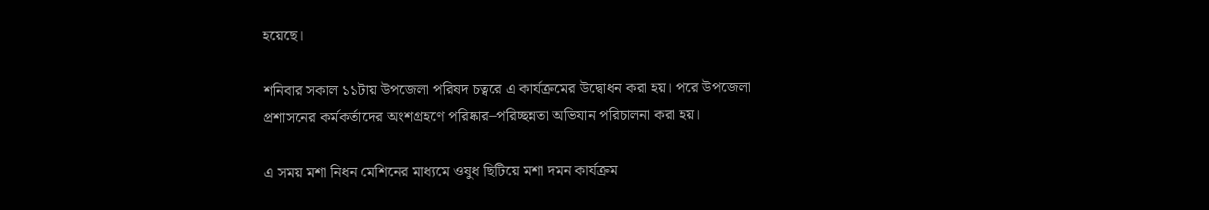হয়েছে।

শনিবার সকাল ১১টায় উপজেলা পরিষদ চত্বরে এ কার্যক্রমের উদ্বোধন করা হয়। পরে উপজেলা প্রশাসনের কর্মকর্তাদের অংশগ্রহণে পরিষ্কার–পরিচ্ছন্নতা অভিযান পরিচালনা করা হয়।

এ সময় মশা নিধন মেশিনের মাধ্যমে ওষুধ ছিটিয়ে মশা দমন কার্যক্রম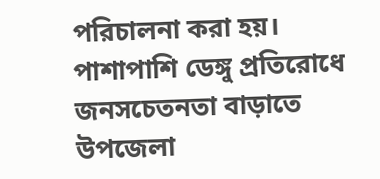পরিচালনা করা হয়। পাশাপাশি ডেঙ্গু প্রতিরোধে জনসচেতনতা বাড়াতে উপজেলা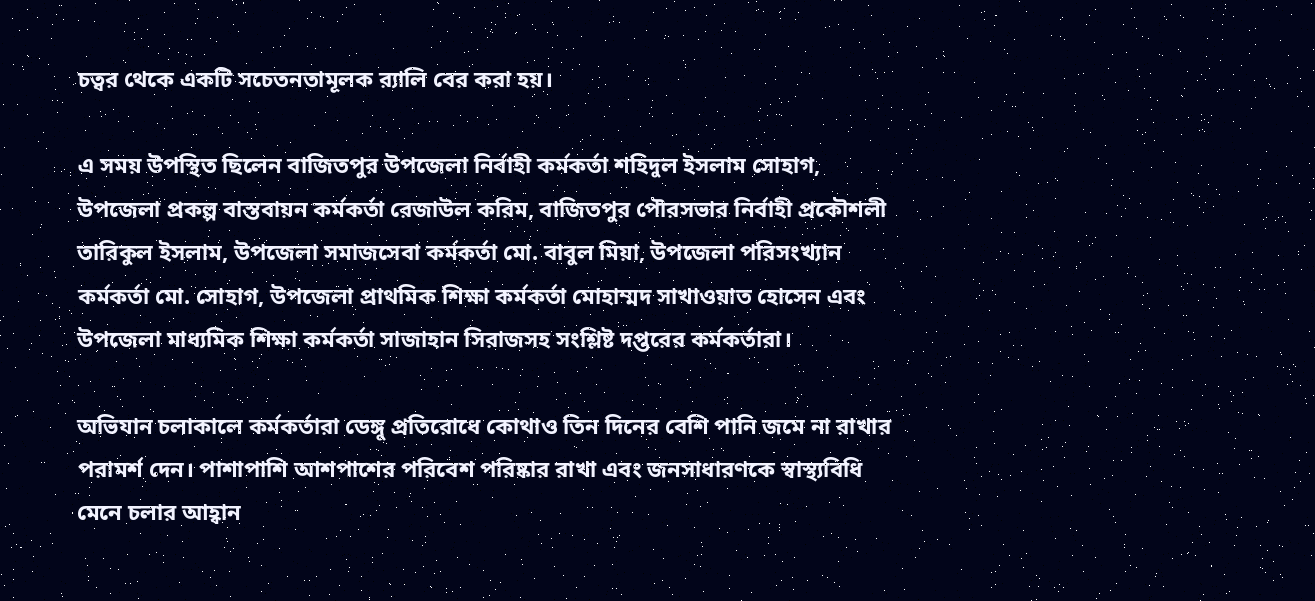চত্বর থেকে একটি সচেতনতামূলক র‌্যালি বের করা হয়।

এ সময় উপস্থিত ছিলেন বাজিতপুর উপজেলা নির্বাহী কর্মকর্তা শহিদুল ইসলাম সোহাগ, উপজেলা প্রকল্প বাস্তবায়ন কর্মকর্তা রেজাউল করিম, বাজিতপুর পৌরসভার নির্বাহী প্রকৌশলী তারিকুল ইসলাম, উপজেলা সমাজসেবা কর্মকর্তা মো. বাবুল মিয়া, উপজেলা পরিসংখ্যান কর্মকর্তা মো. সোহাগ, উপজেলা প্রাথমিক শিক্ষা কর্মকর্তা মোহাম্মদ সাখাওয়াত হোসেন এবং উপজেলা মাধ্যমিক শিক্ষা কর্মকর্তা সাজাহান সিরাজসহ সংশ্লিষ্ট দপ্তরের কর্মকর্তারা।

অভিযান চলাকালে কর্মকর্তারা ডেঙ্গু প্রতিরোধে কোথাও তিন দিনের বেশি পানি জমে না রাখার পরামর্শ দেন। পাশাপাশি আশপাশের পরিবেশ পরিষ্কার রাখা এবং জনসাধারণকে স্বাস্থ্যবিধি মেনে চলার আহ্বান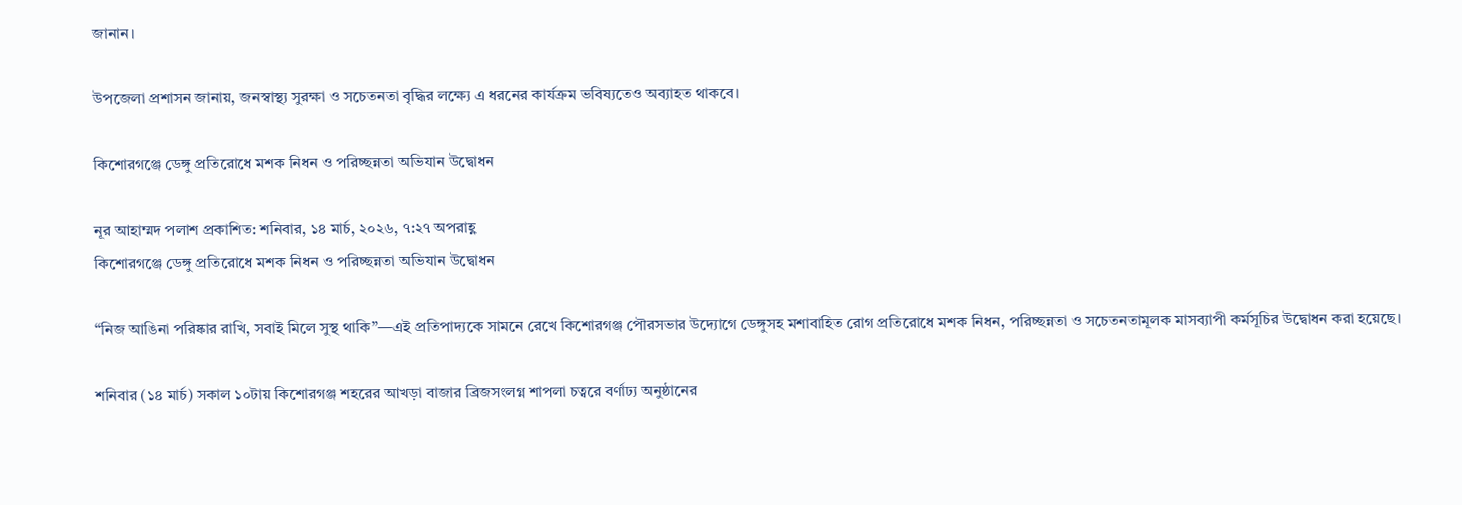জানান।

উপজেলা প্রশাসন জানায়, জনস্বাস্থ্য সুরক্ষা ও সচেতনতা বৃদ্ধির লক্ষ্যে এ ধরনের কার্যক্রম ভবিষ্যতেও অব্যাহত থাকবে।

কিশোরগঞ্জে ডেঙ্গু প্রতিরোধে মশক নিধন ও পরিচ্ছন্নতা অভিযান উদ্বোধন

নূর আহাম্মদ পলাশ প্রকাশিত: শনিবার, ১৪ মার্চ, ২০২৬, ৭:২৭ অপরাহ্ণ
কিশোরগঞ্জে ডেঙ্গু প্রতিরোধে মশক নিধন ও পরিচ্ছন্নতা অভিযান উদ্বোধন

“নিজ আঙিনা পরিষ্কার রাখি, সবাই মিলে সুস্থ থাকি”—এই প্রতিপাদ্যকে সামনে রেখে কিশোরগঞ্জ পৌরসভার উদ্যোগে ডেঙ্গুসহ মশাবাহিত রোগ প্রতিরোধে মশক নিধন, পরিচ্ছন্নতা ও সচেতনতামূলক মাসব্যাপী কর্মসূচির উদ্বোধন করা হয়েছে।

শনিবার (১৪ মার্চ) সকাল ১০টায় কিশোরগঞ্জ শহরের আখড়া বাজার ব্রিজসংলগ্ন শাপলা চত্বরে বর্ণাঢ্য অনুষ্ঠানের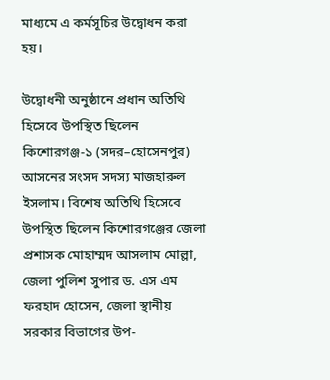মাধ্যমে এ কর্মসূচির উদ্বোধন করা হয়।

উদ্বোধনী অনুষ্ঠানে প্রধান অতিথি হিসেবে উপস্থিত ছিলেন কিশোরগঞ্জ-১ (সদর–হোসেনপুর) আসনের সংসদ সদস্য মাজহারুল ইসলাম। বিশেষ অতিথি হিসেবে উপস্থিত ছিলেন কিশোরগঞ্জের জেলা প্রশাসক মোহাম্মদ আসলাম মোল্লা, জেলা পুলিশ সুপার ড. এস এম ফরহাদ হোসেন, জেলা স্থানীয় সরকার বিভাগের উপ-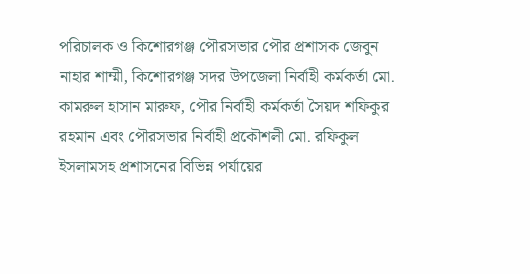পরিচালক ও কিশোরগঞ্জ পৌরসভার পৌর প্রশাসক জেবুন নাহার শাম্মী, কিশোরগঞ্জ সদর উপজেলা নির্বাহী কর্মকর্তা মো. কামরুল হাসান মারুফ, পৌর নির্বাহী কর্মকর্তা সৈয়দ শফিকুর রহমান এবং পৌরসভার নির্বাহী প্রকৌশলী মো. রফিকুল ইসলামসহ প্রশাসনের বিভিন্ন পর্যায়ের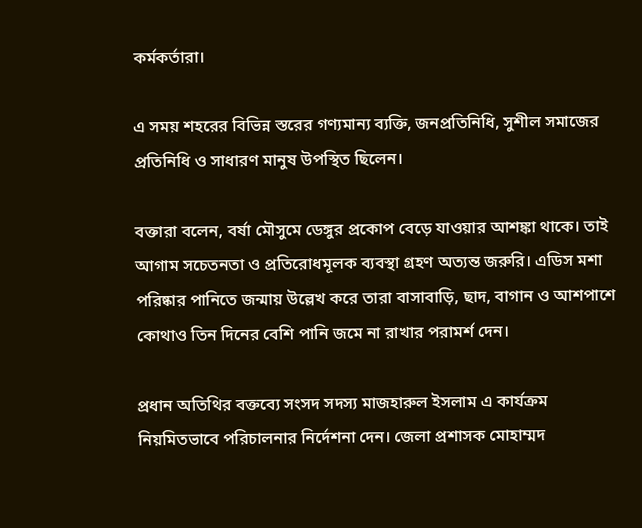কর্মকর্তারা।

এ সময় শহরের বিভিন্ন স্তরের গণ্যমান্য ব্যক্তি, জনপ্রতিনিধি, সুশীল সমাজের প্রতিনিধি ও সাধারণ মানুষ উপস্থিত ছিলেন।

বক্তারা বলেন, বর্ষা মৌসুমে ডেঙ্গুর প্রকোপ বেড়ে যাওয়ার আশঙ্কা থাকে। তাই আগাম সচেতনতা ও প্রতিরোধমূলক ব্যবস্থা গ্রহণ অত্যন্ত জরুরি। এডিস মশা পরিষ্কার পানিতে জন্মায় উল্লেখ করে তারা বাসাবাড়ি, ছাদ, বাগান ও আশপাশে কোথাও তিন দিনের বেশি পানি জমে না রাখার পরামর্শ দেন।

প্রধান অতিথির বক্তব্যে সংসদ সদস্য মাজহারুল ইসলাম এ কার্যক্রম নিয়মিতভাবে পরিচালনার নির্দেশনা দেন। জেলা প্রশাসক মোহাম্মদ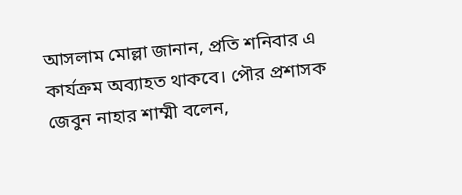আসলাম মোল্লা জানান, প্রতি শনিবার এ কার্যক্রম অব্যাহত থাকবে। পৌর প্রশাসক জেবুন নাহার শাম্মী বলেন,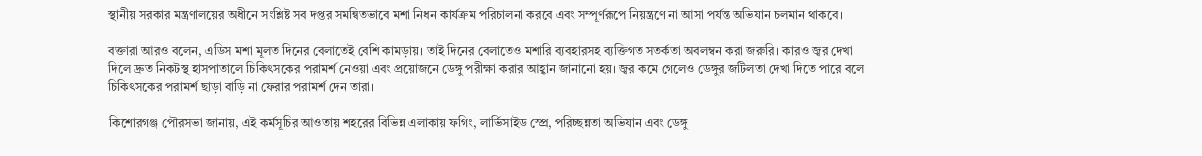স্থানীয় সরকার মন্ত্রণালয়ের অধীনে সংশ্লিষ্ট সব দপ্তর সমন্বিতভাবে মশা নিধন কার্যক্রম পরিচালনা করবে এবং সম্পূর্ণরূপে নিয়ন্ত্রণে না আসা পর্যন্ত অভিযান চলমান থাকবে।

বক্তারা আরও বলেন, এডিস মশা মূলত দিনের বেলাতেই বেশি কামড়ায়। তাই দিনের বেলাতেও মশারি ব্যবহারসহ ব্যক্তিগত সতর্কতা অবলম্বন করা জরুরি। কারও জ্বর দেখা দিলে দ্রুত নিকটস্থ হাসপাতালে চিকিৎসকের পরামর্শ নেওয়া এবং প্রয়োজনে ডেঙ্গু পরীক্ষা করার আহ্বান জানানো হয়। জ্বর কমে গেলেও ডেঙ্গুর জটিলতা দেখা দিতে পারে বলে চিকিৎসকের পরামর্শ ছাড়া বাড়ি না ফেরার পরামর্শ দেন তারা।

কিশোরগঞ্জ পৌরসভা জানায়, এই কর্মসূচির আওতায় শহরের বিভিন্ন এলাকায় ফগিং, লার্ভিসাইড স্প্রে, পরিচ্ছন্নতা অভিযান এবং ডেঙ্গু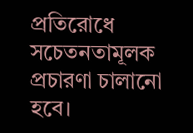প্রতিরোধে সচেতনতামূলক প্রচারণা চালানো হবে।